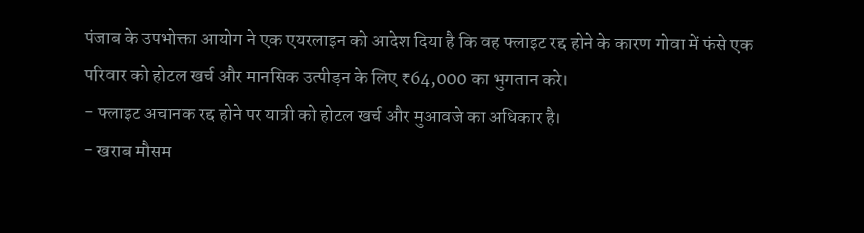पंजाब के उपभोक्ता आयोग ने एक एयरलाइन को आदेश दिया है कि वह फ्लाइट रद्द होने के कारण गोवा में फंसे एक परिवार को होटल खर्च और मानसिक उत्पीड़न के लिए ₹64,000 का भुगतान करे।
- फ्लाइट अचानक रद्द होने पर यात्री को होटल खर्च और मुआवजे का अधिकार है।
- खराब मौसम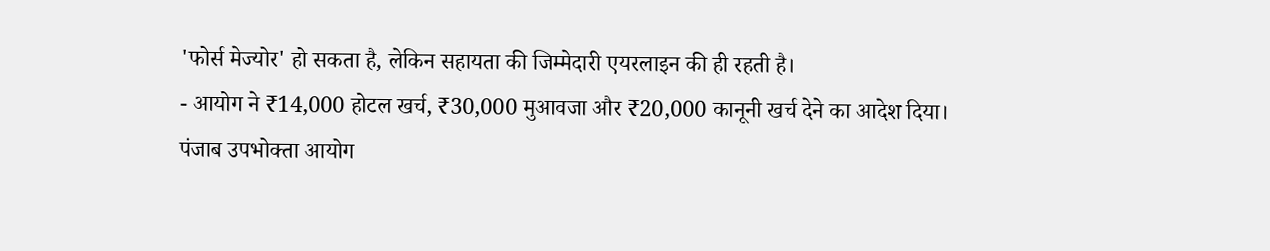'फोर्स मेज्योर' हो सकता है, लेकिन सहायता की जिम्मेदारी एयरलाइन की ही रहती है।
- आयोग ने ₹14,000 होटल खर्च, ₹30,000 मुआवजा और ₹20,000 कानूनी खर्च देने का आदेश दिया।
पंजाब उपभोक्ता आयोग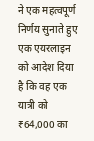ने एक महत्वपूर्ण निर्णय सुनाते हुए एक एयरलाइन को आदेश दिया है कि वह एक यात्री को ₹64,000 का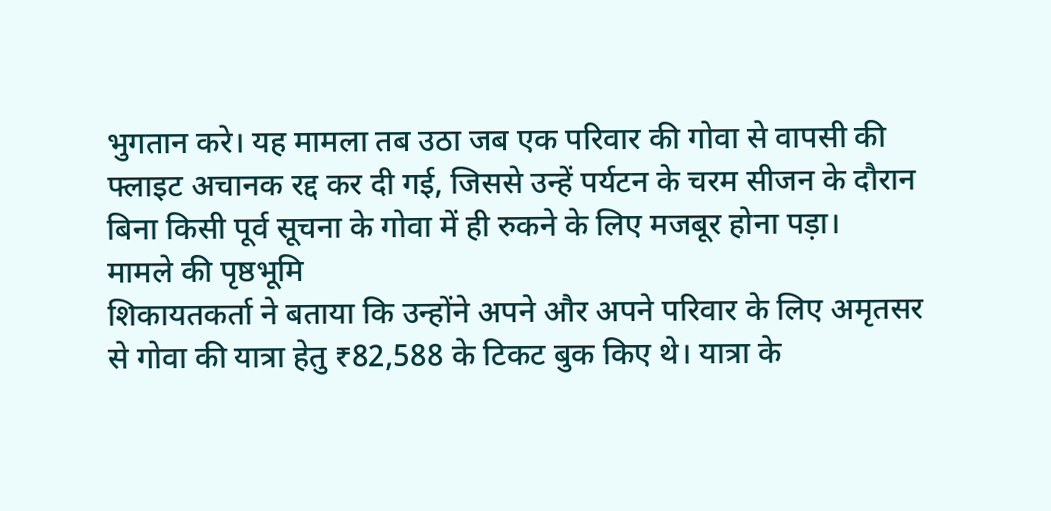भुगतान करे। यह मामला तब उठा जब एक परिवार की गोवा से वापसी की फ्लाइट अचानक रद्द कर दी गई, जिससे उन्हें पर्यटन के चरम सीजन के दौरान बिना किसी पूर्व सूचना के गोवा में ही रुकने के लिए मजबूर होना पड़ा।
मामले की पृष्ठभूमि
शिकायतकर्ता ने बताया कि उन्होंने अपने और अपने परिवार के लिए अमृतसर से गोवा की यात्रा हेतु ₹82,588 के टिकट बुक किए थे। यात्रा के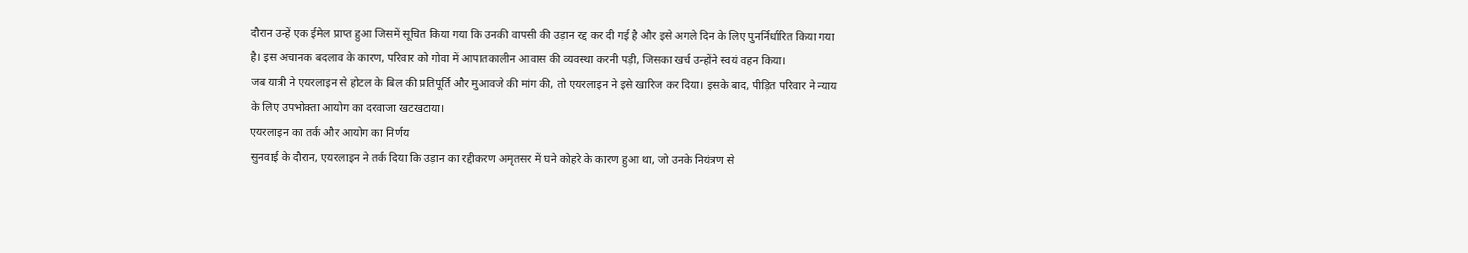दौरान उन्हें एक ईमेल प्राप्त हुआ जिसमें सूचित किया गया कि उनकी वापसी की उड़ान रद्द कर दी गई है और इसे अगले दिन के लिए पुनर्निर्धारित किया गया है। इस अचानक बदलाव के कारण, परिवार को गोवा में आपातकालीन आवास की व्यवस्था करनी पड़ी, जिसका खर्च उन्होंने स्वयं वहन किया।
जब यात्री ने एयरलाइन से होटल के बिल की प्रतिपूर्ति और मुआवजे की मांग की, तो एयरलाइन ने इसे खारिज कर दिया। इसके बाद, पीड़ित परिवार ने न्याय के लिए उपभोक्ता आयोग का दरवाजा खटखटाया।
एयरलाइन का तर्क और आयोग का निर्णय
सुनवाई के दौरान, एयरलाइन ने तर्क दिया कि उड़ान का रद्दीकरण अमृतसर में घने कोहरे के कारण हुआ था, जो उनके नियंत्रण से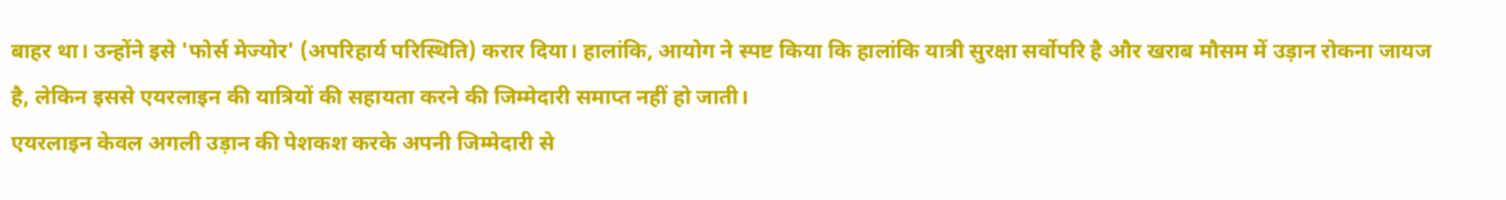बाहर था। उन्होंने इसे 'फोर्स मेज्योर' (अपरिहार्य परिस्थिति) करार दिया। हालांकि, आयोग ने स्पष्ट किया कि हालांकि यात्री सुरक्षा सर्वोपरि है और खराब मौसम में उड़ान रोकना जायज है, लेकिन इससे एयरलाइन की यात्रियों की सहायता करने की जिम्मेदारी समाप्त नहीं हो जाती।
एयरलाइन केवल अगली उड़ान की पेशकश करके अपनी जिम्मेदारी से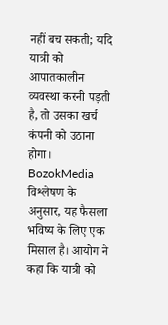नहीं बच सकती; यदि यात्री को आपातकालीन व्यवस्था करनी पड़ती है, तो उसका खर्च कंपनी को उठाना होगा।
BozokMedia विश्लेषण के अनुसार, यह फैसला भविष्य के लिए एक मिसाल है। आयोग ने कहा कि यात्री को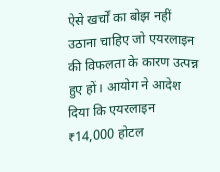ऐसे खर्चों का बोझ नहीं उठाना चाहिए जो एयरलाइन की विफलता के कारण उत्पन्न हुए हों। आयोग ने आदेश दिया कि एयरलाइन ₹14,000 होटल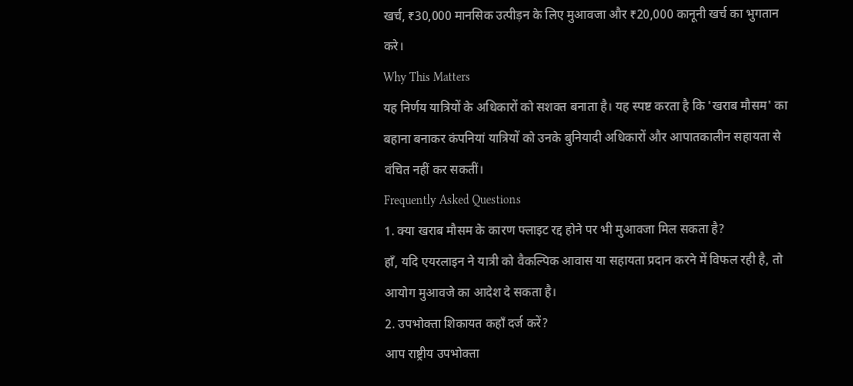खर्च, ₹30,000 मानसिक उत्पीड़न के लिए मुआवजा और ₹20,000 कानूनी खर्च का भुगतान करे।
Why This Matters
यह निर्णय यात्रियों के अधिकारों को सशक्त बनाता है। यह स्पष्ट करता है कि 'खराब मौसम' का बहाना बनाकर कंपनियां यात्रियों को उनके बुनियादी अधिकारों और आपातकालीन सहायता से वंचित नहीं कर सकतीं।
Frequently Asked Questions
1. क्या खराब मौसम के कारण फ्लाइट रद्द होने पर भी मुआवजा मिल सकता है?
हाँ, यदि एयरलाइन ने यात्री को वैकल्पिक आवास या सहायता प्रदान करने में विफल रही है, तो आयोग मुआवजे का आदेश दे सकता है।
2. उपभोक्ता शिकायत कहाँ दर्ज करें?
आप राष्ट्रीय उपभोक्ता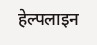हेल्पलाइन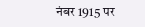नंबर 1915 पर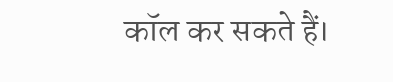कॉल कर सकते हैं।